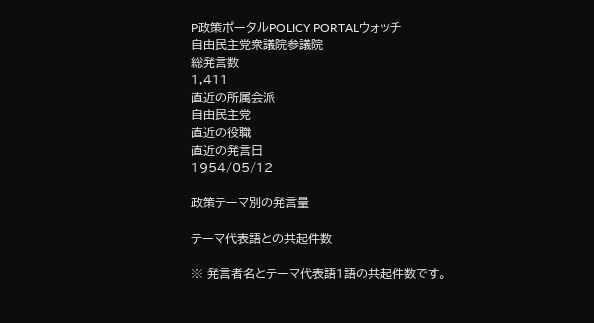P政策ポータルPOLICY PORTALウォッチ
自由民主党衆議院参議院
総発言数
1,411
直近の所属会派
自由民主党
直近の役職
直近の発言日
1954/05/12

政策テーマ別の発言量

テーマ代表語との共起件数

※ 発言者名とテーマ代表語1語の共起件数です。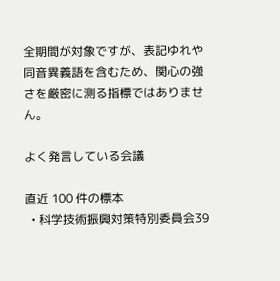全期間が対象ですが、表記ゆれや 同音異義語を含むため、関心の強さを厳密に測る指標ではありません。

よく発言している会議

直近 100 件の標本
  • 科学技術振興対策特別委員会39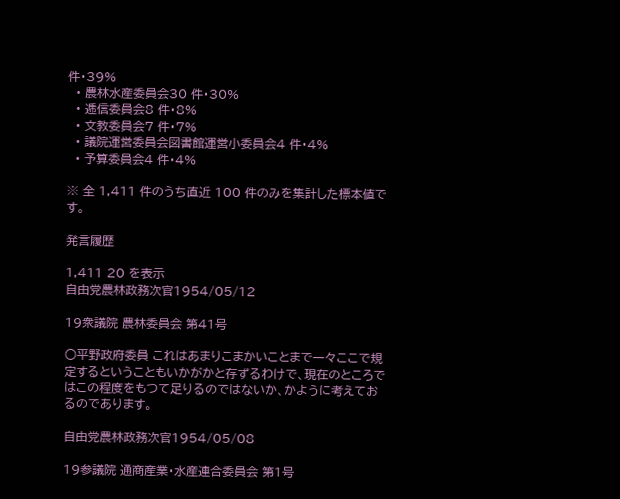件・39%
  • 農林水産委員会30 件・30%
  • 逓信委員会8 件・8%
  • 文教委員会7 件・7%
  • 議院運営委員会図書館運営小委員会4 件・4%
  • 予算委員会4 件・4%

※ 全 1,411 件のうち直近 100 件のみを集計した標本値です。

発言履歴

1,411 20 を表示
自由党農林政務次官1954/05/12

19衆議院 農林委員会 第41号

○平野政府委員 これはあまりこまかいことまで一々ここで規定するということもいかがかと存ずるわけで、現在のところではこの程度をもつて足りるのではないか、かように考えておるのであります。

自由党農林政務次官1954/05/08

19参議院 通商産業・水産連合委員会 第1号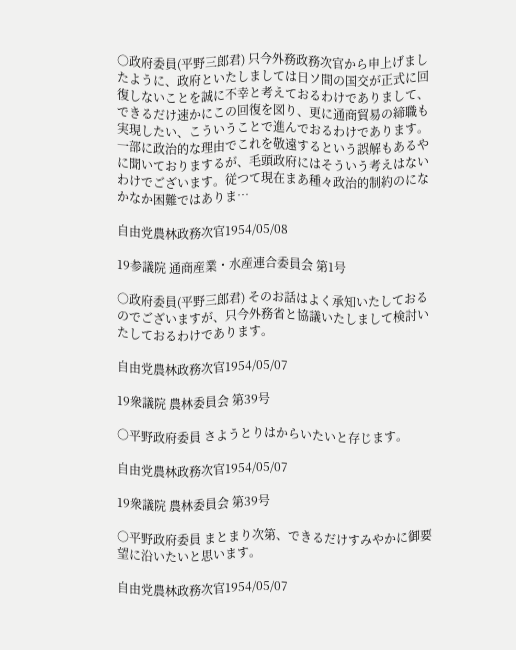○政府委員(平野三郎君) 只今外務政務次官から申上げましたように、政府といたしましては日ソ間の国交が正式に回復しないことを誠に不幸と考えておるわけでありまして、できるだけ速かにこの回復を図り、更に通商貿易の締職も実現したい、こういうことで進んでおるわけであります。一部に政治的な理由でこれを敬遠するという誤解もあるやに聞いておりまするが、毛頭政府にはそういう考えはないわけでございます。従つて現在まあ種々政治的制約のになかなか困難ではありま…

自由党農林政務次官1954/05/08

19参議院 通商産業・水産連合委員会 第1号

○政府委員(平野三郎君) そのお話はよく承知いたしておるのでございますが、只今外務省と協議いたしまして検討いたしておるわけであります。

自由党農林政務次官1954/05/07

19衆議院 農林委員会 第39号

○平野政府委員 さようとりはからいたいと存じます。

自由党農林政務次官1954/05/07

19衆議院 農林委員会 第39号

○平野政府委員 まとまり次第、できるだけすみやかに御要望に沿いたいと思います。

自由党農林政務次官1954/05/07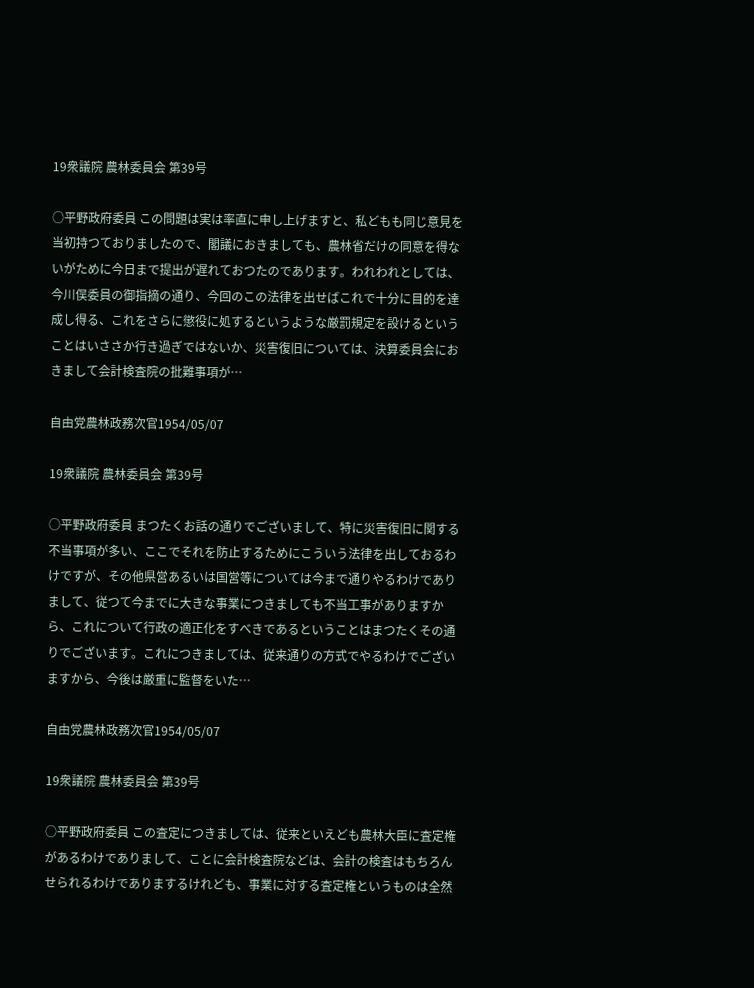19衆議院 農林委員会 第39号

○平野政府委員 この問題は実は率直に申し上げますと、私どもも同じ意見を当初持つておりましたので、閣議におきましても、農林省だけの同意を得ないがために今日まで提出が遅れておつたのであります。われわれとしては、今川俣委員の御指摘の通り、今回のこの法律を出せばこれで十分に目的を達成し得る、これをさらに懲役に処するというような厳罰規定を設けるということはいささか行き過ぎではないか、災害復旧については、決算委員会におきまして会計検査院の批難事項が…

自由党農林政務次官1954/05/07

19衆議院 農林委員会 第39号

○平野政府委員 まつたくお話の通りでございまして、特に災害復旧に関する不当事項が多い、ここでそれを防止するためにこういう法律を出しておるわけですが、その他県営あるいは国営等については今まで通りやるわけでありまして、従つて今までに大きな事業につきましても不当工事がありますから、これについて行政の適正化をすべきであるということはまつたくその通りでございます。これにつきましては、従来通りの方式でやるわけでございますから、今後は厳重に監督をいた…

自由党農林政務次官1954/05/07

19衆議院 農林委員会 第39号

○平野政府委員 この査定につきましては、従来といえども農林大臣に査定権があるわけでありまして、ことに会計検査院などは、会計の検査はもちろんせられるわけでありまするけれども、事業に対する査定権というものは全然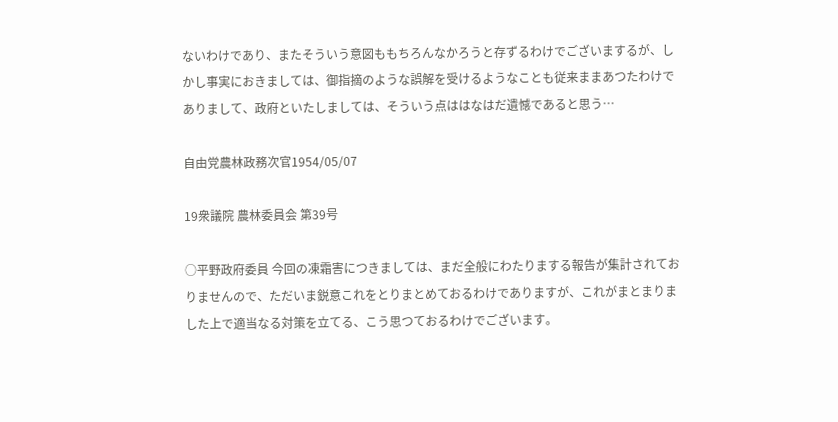ないわけであり、またそういう意図ももちろんなかろうと存ずるわけでございまするが、しかし事実におきましては、御指摘のような誤解を受けるようなことも従来ままあつたわけでありまして、政府といたしましては、そういう点ははなはだ遺憾であると思う…

自由党農林政務次官1954/05/07

19衆議院 農林委員会 第39号

○平野政府委員 今回の凍霜害につきましては、まだ全般にわたりまする報告が集計されておりませんので、ただいま鋭意これをとりまとめておるわけでありますが、これがまとまりました上で適当なる対策を立てる、こう思つておるわけでございます。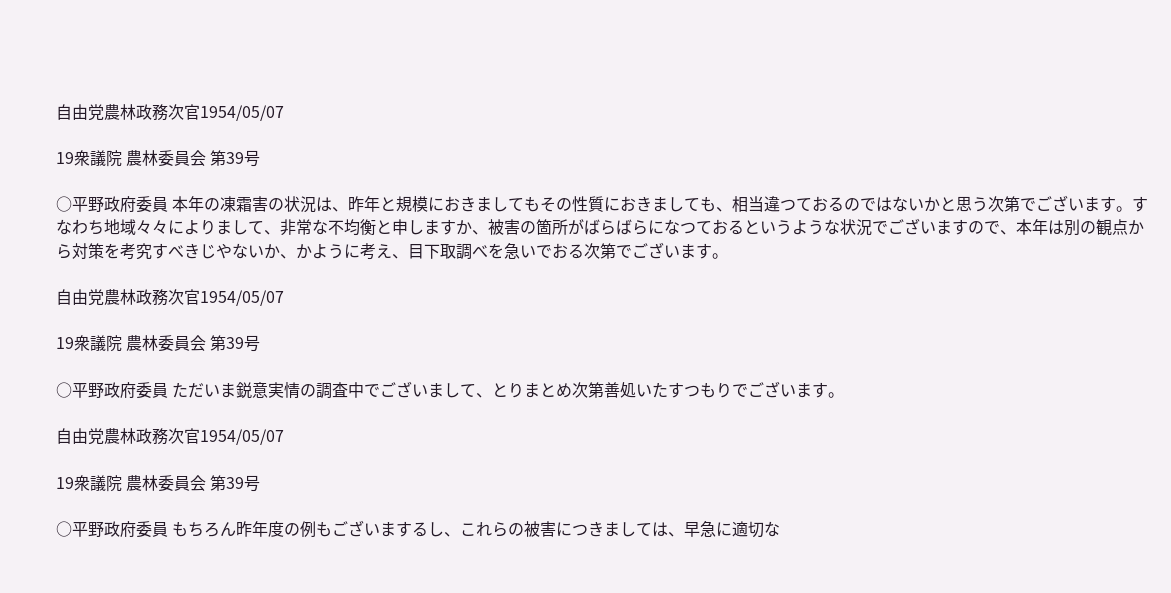自由党農林政務次官1954/05/07

19衆議院 農林委員会 第39号

○平野政府委員 本年の凍霜害の状況は、昨年と規模におきましてもその性質におきましても、相当違つておるのではないかと思う次第でございます。すなわち地域々々によりまして、非常な不均衡と申しますか、被害の箇所がばらばらになつておるというような状況でございますので、本年は別の観点から対策を考究すべきじやないか、かように考え、目下取調べを急いでおる次第でございます。

自由党農林政務次官1954/05/07

19衆議院 農林委員会 第39号

○平野政府委員 ただいま鋭意実情の調査中でございまして、とりまとめ次第善処いたすつもりでございます。

自由党農林政務次官1954/05/07

19衆議院 農林委員会 第39号

○平野政府委員 もちろん昨年度の例もございまするし、これらの被害につきましては、早急に適切な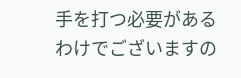手を打つ必要があるわけでございますの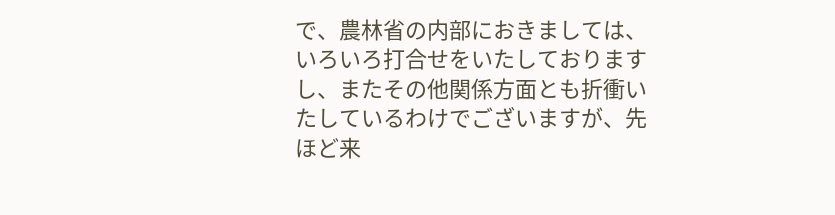で、農林省の内部におきましては、いろいろ打合せをいたしておりますし、またその他関係方面とも折衝いたしているわけでございますが、先ほど来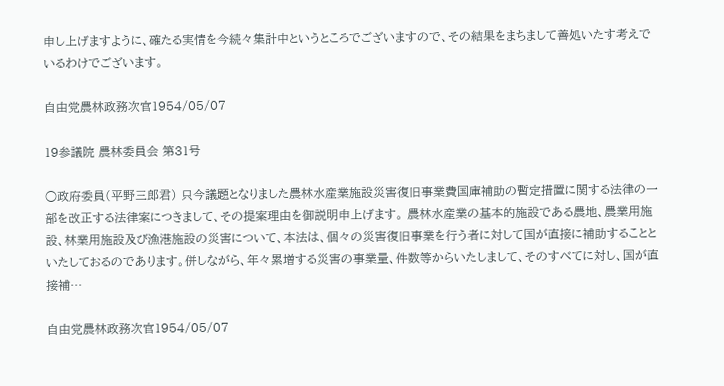申し上げますように、確たる実情を今続々集計中というところでございますので、その結果をまちまして善処いたす考えでいるわけでございます。

自由党農林政務次官1954/05/07

19参議院 農林委員会 第31号

○政府委員(平野三郎君) 只今議題となりました農林水産業施設災害復旧事業費国庫補助の暫定措置に関する法律の一部を改正する法律案につきまして、その提案理由を御説明申上げます。 農林水産業の基本的施設である農地、農業用施設、林業用施設及び漁港施設の災害について、本法は、個々の災害復旧事業を行う者に対して国が直接に補助することといたしておるのであります。併しながら、年々累増する災害の事業量、件数等からいたしまして、そのすべてに対し、国が直接補…

自由党農林政務次官1954/05/07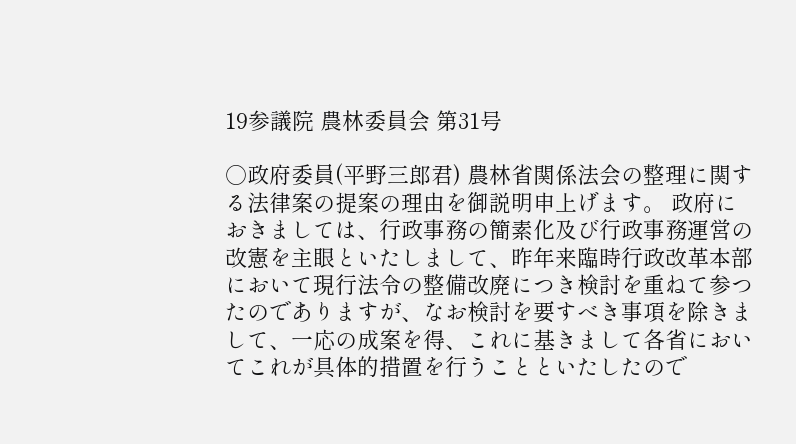19参議院 農林委員会 第31号

○政府委員(平野三郎君) 農林省関係法会の整理に関する法律案の提案の理由を御説明申上げます。 政府におきましては、行政事務の簡素化及び行政事務運営の改憲を主眼といたしまして、昨年来臨時行政改革本部において現行法令の整備改廃につき検討を重ねて参つたのでありますが、なお検討を要すべき事項を除きまして、一応の成案を得、これに基きまして各省においてこれが具体的措置を行うことといたしたので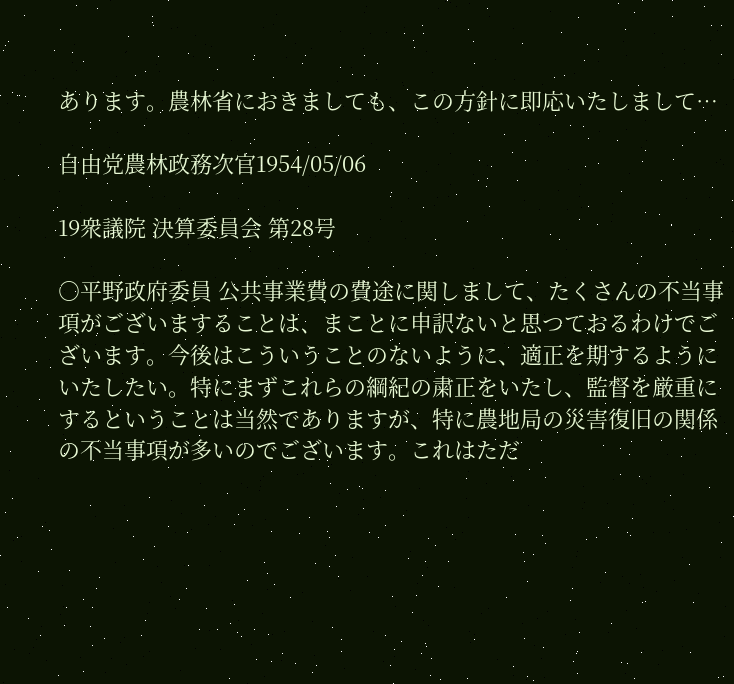あります。農林省におきましても、この方針に即応いたしまして…

自由党農林政務次官1954/05/06

19衆議院 決算委員会 第28号

○平野政府委員 公共事業費の費途に関しまして、たくさんの不当事項がございますることは、まことに申訳ないと思つておるわけでございます。今後はこういうことのないように、適正を期するようにいたしたい。特にまずこれらの綱紀の粛正をいたし、監督を厳重にするということは当然でありますが、特に農地局の災害復旧の関係の不当事項が多いのでございます。これはただ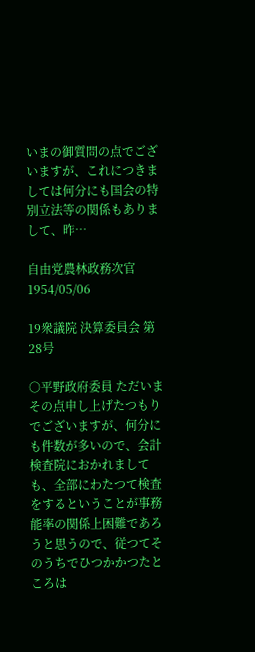いまの御質問の点でございますが、これにつきましては何分にも国会の特別立法等の関係もありまして、昨…

自由党農林政務次官1954/05/06

19衆議院 決算委員会 第28号

○平野政府委員 ただいまその点申し上げたつもりでございますが、何分にも件数が多いので、会計検査院におかれましても、全部にわたつて検査をするということが事務能率の関係上困難であろうと思うので、従つてそのうちでひつかかつたところは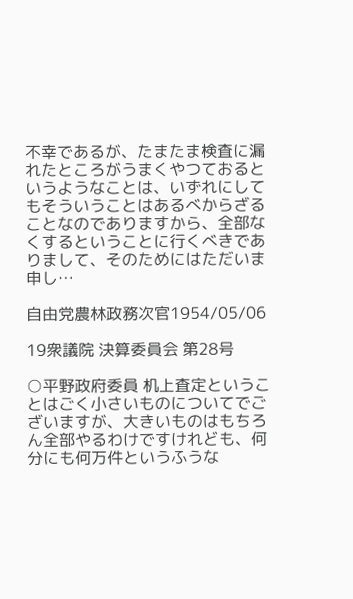不幸であるが、たまたま検査に漏れたところがうまくやつておるというようなことは、いずれにしてもそういうことはあるべからざることなのでありますから、全部なくするということに行くべきでありまして、そのためにはただいま申し…

自由党農林政務次官1954/05/06

19衆議院 決算委員会 第28号

○平野政府委員 机上査定ということはごく小さいものについてでございますが、大きいものはもちろん全部やるわけですけれども、何分にも何万件というふうな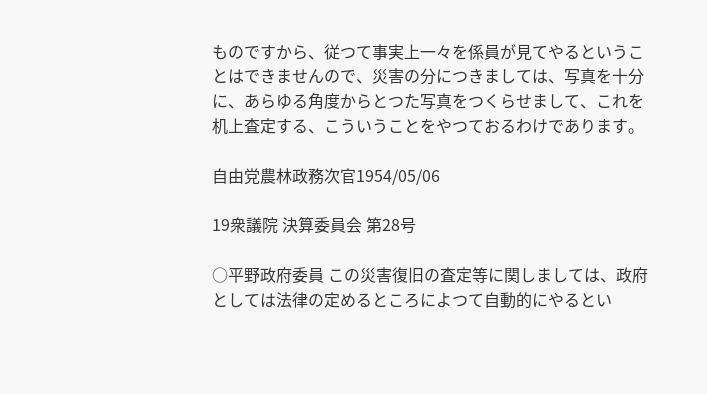ものですから、従つて事実上一々を係員が見てやるということはできませんので、災害の分につきましては、写真を十分に、あらゆる角度からとつた写真をつくらせまして、これを机上査定する、こういうことをやつておるわけであります。

自由党農林政務次官1954/05/06

19衆議院 決算委員会 第28号

○平野政府委員 この災害復旧の査定等に関しましては、政府としては法律の定めるところによつて自動的にやるとい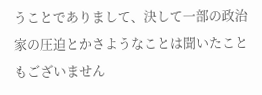うことでありまして、決して一部の政治家の圧迫とかさようなことは聞いたこともございません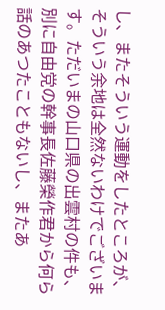し、またそういう運動をしたところが、そういう余地は全然ないわけでございます。ただいまの山口県の出雲村の件も、別に自由党の幹事長佐藤榮作君から何ら話のあつたこともないし、またあ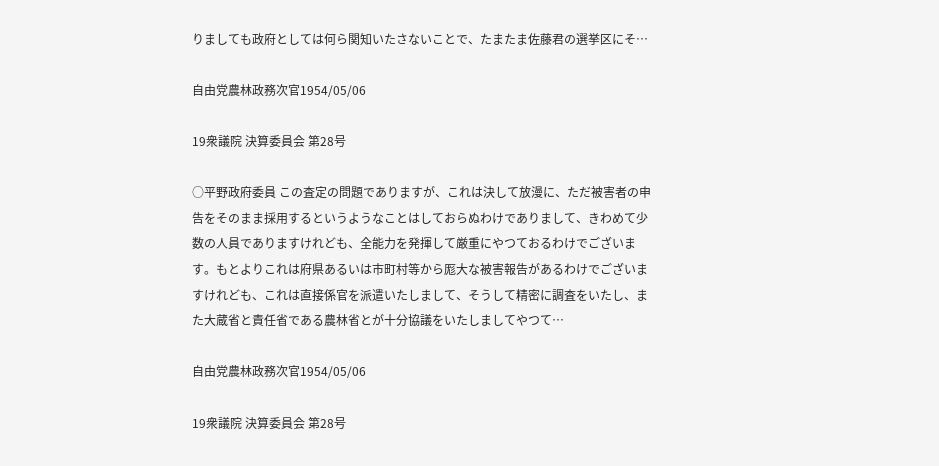りましても政府としては何ら関知いたさないことで、たまたま佐藤君の選挙区にそ…

自由党農林政務次官1954/05/06

19衆議院 決算委員会 第28号

○平野政府委員 この査定の問題でありますが、これは決して放漫に、ただ被害者の申告をそのまま採用するというようなことはしておらぬわけでありまして、きわめて少数の人員でありますけれども、全能力を発揮して厳重にやつておるわけでございます。もとよりこれは府県あるいは市町村等から厖大な被害報告があるわけでございますけれども、これは直接係官を派遣いたしまして、そうして精密に調査をいたし、また大蔵省と責任省である農林省とが十分協議をいたしましてやつて…

自由党農林政務次官1954/05/06

19衆議院 決算委員会 第28号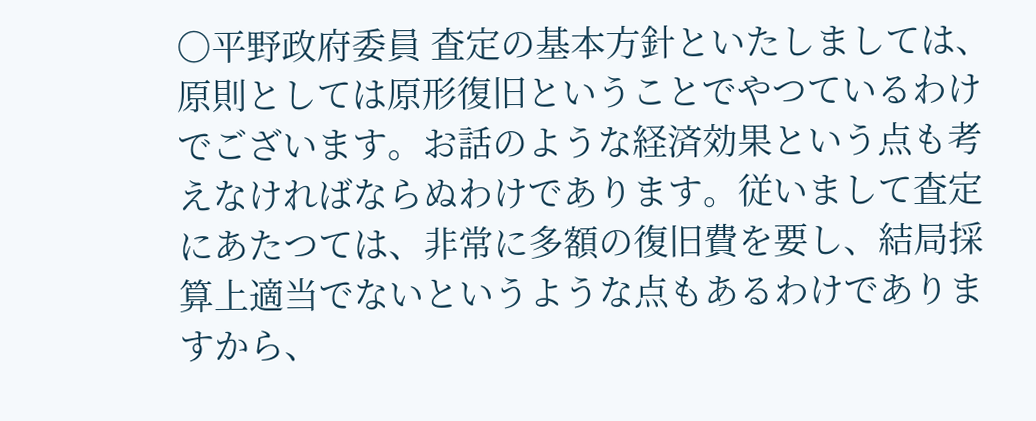○平野政府委員 査定の基本方針といたしましては、原則としては原形復旧ということでやつているわけでございます。お話のような経済効果という点も考えなければならぬわけであります。従いまして査定にあたつては、非常に多額の復旧費を要し、結局採算上適当でないというような点もあるわけでありますから、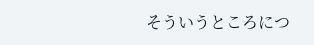そういうところにつ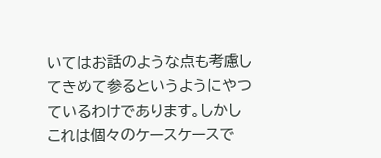いてはお話のような点も考慮してきめて参るというようにやつているわけであります。しかしこれは個々のケースケースで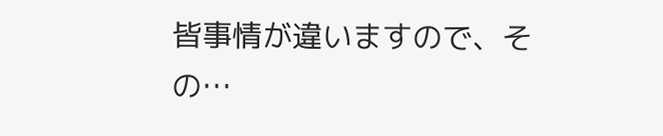皆事情が違いますので、その…